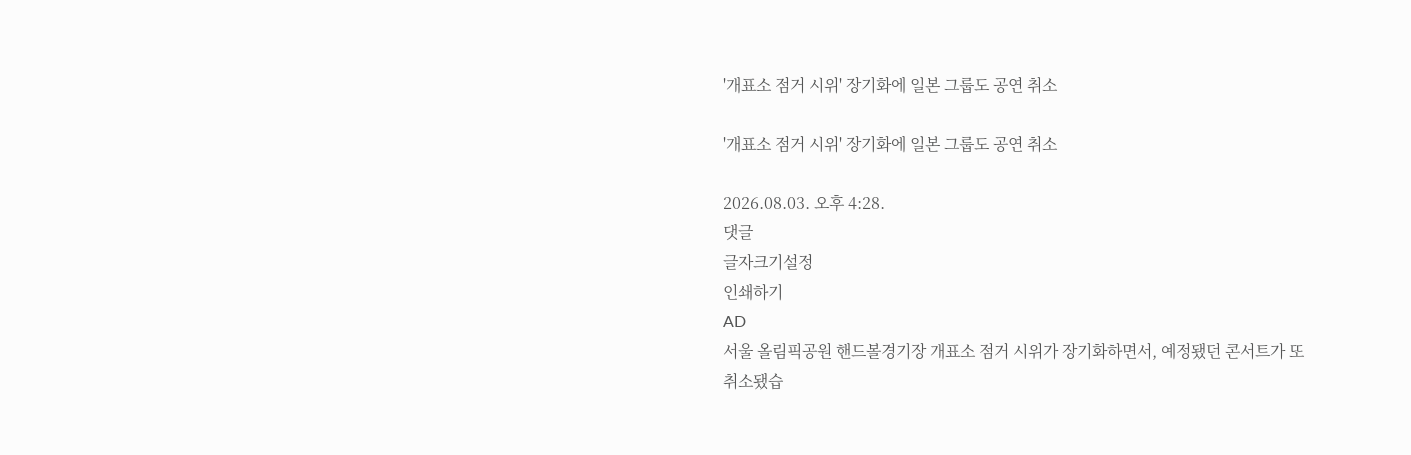'개표소 점거 시위' 장기화에 일본 그룹도 공연 취소

'개표소 점거 시위' 장기화에 일본 그룹도 공연 취소

2026.08.03. 오후 4:28.
댓글
글자크기설정
인쇄하기
AD
서울 올림픽공원 핸드볼경기장 개표소 점거 시위가 장기화하면서, 예정됐던 콘서트가 또 취소됐습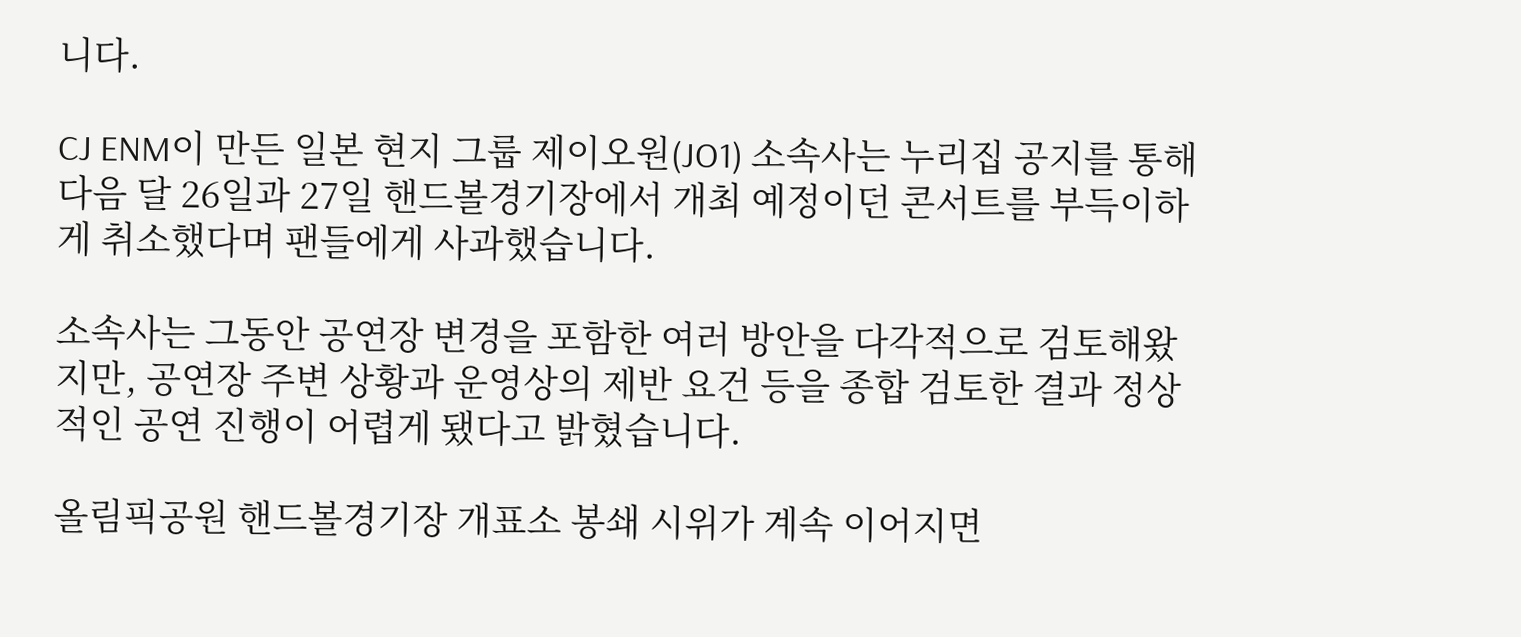니다.

CJ ENM이 만든 일본 현지 그룹 제이오원(JO1) 소속사는 누리집 공지를 통해 다음 달 26일과 27일 핸드볼경기장에서 개최 예정이던 콘서트를 부득이하게 취소했다며 팬들에게 사과했습니다.

소속사는 그동안 공연장 변경을 포함한 여러 방안을 다각적으로 검토해왔지만, 공연장 주변 상황과 운영상의 제반 요건 등을 종합 검토한 결과 정상적인 공연 진행이 어렵게 됐다고 밝혔습니다.

올림픽공원 핸드볼경기장 개표소 봉쇄 시위가 계속 이어지면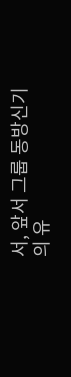서, 앞서 그룹 동방신기의 유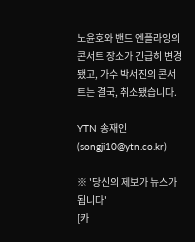노윤호와 밴드 엔플라잉의 콘서트 장소가 긴급히 변경됐고, 가수 박서진의 콘서트는 결국, 취소됐습니다.

YTN 송재인 (songji10@ytn.co.kr)

※ '당신의 제보가 뉴스가 됩니다'
[카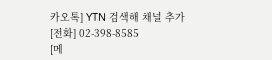카오톡] YTN 검색해 채널 추가
[전화] 02-398-8585
[메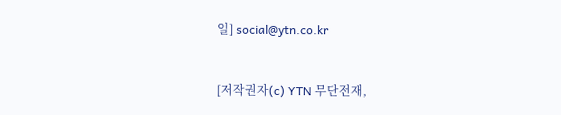일] social@ytn.co.kr


[저작권자(c) YTN 무단전재,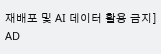재배포 및 AI 데이터 활용 금지]
AD